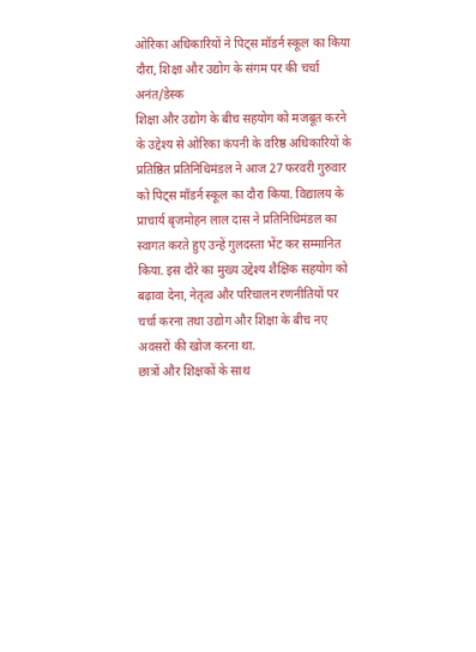ओरिका अधिकारियों ने पिट्स मॉडर्न स्कूल का किया दौरा, शिक्षा और उद्योग के संगम पर की चर्चा
अनंत/डेस्क
शिक्षा और उद्योग के बीच सहयोग को मजबूत करने के उद्देश्य से ओरिका कंपनी के वरिष्ठ अधिकारियों के प्रतिष्ठित प्रतिनिधिमंडल ने आज 27 फरवरी गुरुवार को पिट्स मॉडर्न स्कूल का दौरा किया. विद्यालय के प्राचार्य बृजमोहन लाल दास ने प्रतिनिधिमंडल का स्वागत करते हुए उन्हें गुलदस्ता भेंट कर सम्मानित किया. इस दौरे का मुख्य उद्देश्य शैक्षिक सहयोग को बढ़ावा देना, नेतृत्व और परिचालन रणनीतियों पर चर्चा करना तथा उद्योग और शिक्षा के बीच नए अवसरों की खोज करना था.
छात्रों और शिक्षकों के साथ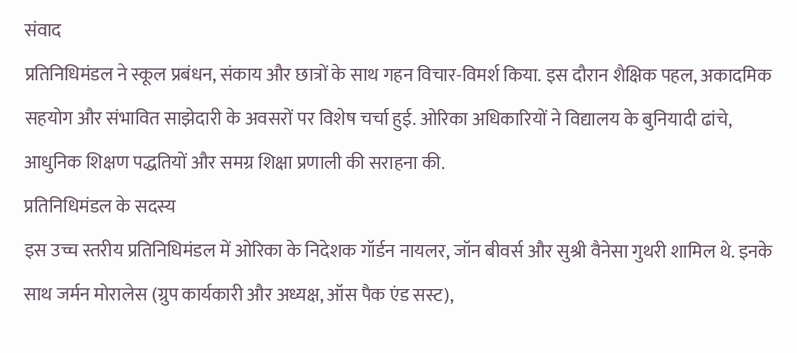संवाद
प्रतिनिधिमंडल ने स्कूल प्रबंधन, संकाय और छात्रों के साथ गहन विचार-विमर्श किया. इस दौरान शैक्षिक पहल, अकादमिक सहयोग और संभावित साझेदारी के अवसरों पर विशेष चर्चा हुई. ओरिका अधिकारियों ने विद्यालय के बुनियादी ढांचे, आधुनिक शिक्षण पद्धतियों और समग्र शिक्षा प्रणाली की सराहना की.
प्रतिनिधिमंडल के सदस्य
इस उच्च स्तरीय प्रतिनिधिमंडल में ओरिका के निदेशक गॉर्डन नायलर, जॉन बीवर्स और सुश्री वैनेसा गुथरी शामिल थे. इनके साथ जर्मन मोरालेस (ग्रुप कार्यकारी और अध्यक्ष, ऑस पैक एंड सस्ट),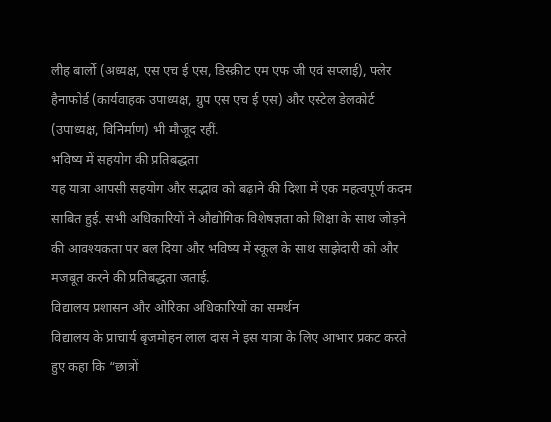लीह बार्लो (अध्यक्ष, एस एच ई एस, डिस्क्रीट एम एफ जी एवं सप्लाई), फ्लेर हैनाफोर्ड (कार्यवाहक उपाध्यक्ष, ग्रुप एस एच ई एस) और एस्टेल डेलकोर्ट (उपाध्यक्ष, विनिर्माण) भी मौजूद रहीं.
भविष्य में सहयोग की प्रतिबद्धता
यह यात्रा आपसी सहयोग और सद्भाव को बढ़ाने की दिशा में एक महत्वपूर्ण कदम साबित हुई. सभी अधिकारियों ने औद्योगिक विशेषज्ञता को शिक्षा के साथ जोड़ने की आवश्यकता पर बल दिया और भविष्य में स्कूल के साथ साझेदारी को और मजबूत करने की प्रतिबद्धता जताई.
विद्यालय प्रशासन और ओरिका अधिकारियों का समर्थन
विद्यालय के प्राचार्य बृजमोहन लाल दास ने इस यात्रा के लिए आभार प्रकट करते हुए कहा कि “छात्रों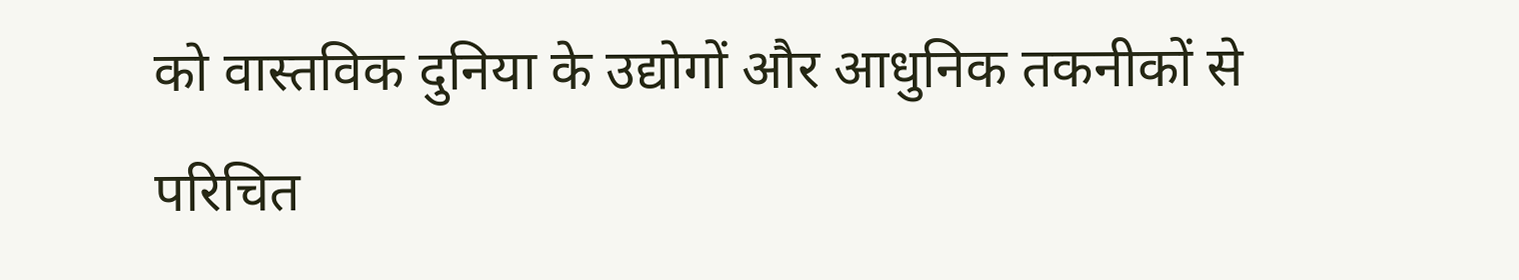को वास्तविक दुनिया के उद्योगों और आधुनिक तकनीकों से परिचित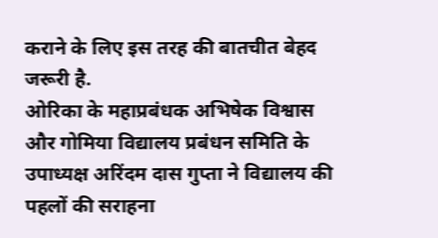कराने के लिए इस तरह की बातचीत बेहद जरूरी है.
ओरिका के महाप्रबंधक अभिषेक विश्वास और गोमिया विद्यालय प्रबंधन समिति के उपाध्यक्ष अरिंदम दास गुप्ता ने विद्यालय की पहलों की सराहना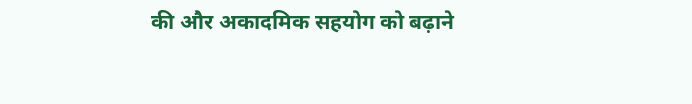की और अकादमिक सहयोग को बढ़ाने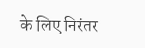के लिए निरंतर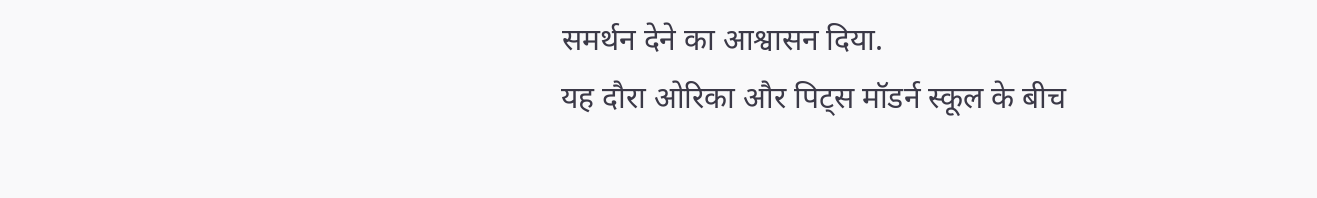समर्थन देने का आश्वासन दिया.
यह दौरा ओरिका और पिट्स मॉडर्न स्कूल के बीच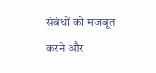संबंधों को मजबूत करने और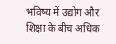भविष्य में उद्योग और शिक्षा के बीच अधिक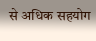से अधिक सहयोग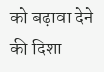को बढ़ावा देने की दिशा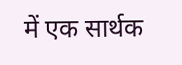में एक सार्थक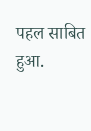पहल साबित हुआ.